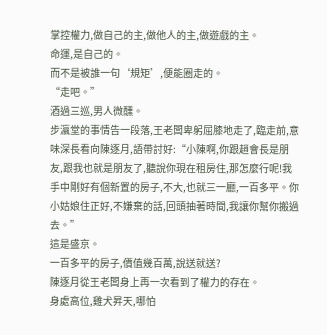掌控權力,做自己的主,做他人的主,做遊戲的主。
命運,是自己的。
而不是被誰一句‘規矩’,便能圈走的。
“走吧。”
酒過三巡,男人微醺。
步瀛堂的事情告一段落,王老闆卑躬屈膝地走了,臨走前,意味深長看向陳逐月,語帶討好:“小陳啊,你跟趙會長是朋友,跟我也就是朋友了,聽說你現在租房住,那怎麼行呢!我手中剛好有個新置的房子,不大,也就三一廳,一百多平。你小姑娘住正好,不嫌棄的話,回頭抽著時間,我讓你幫你搬過去。”
這是盛京。
一百多平的房子,價值幾百萬,說送就送?
陳逐月從王老闆身上再一次看到了權力的存在。
身處高位,雞犬昇天,哪怕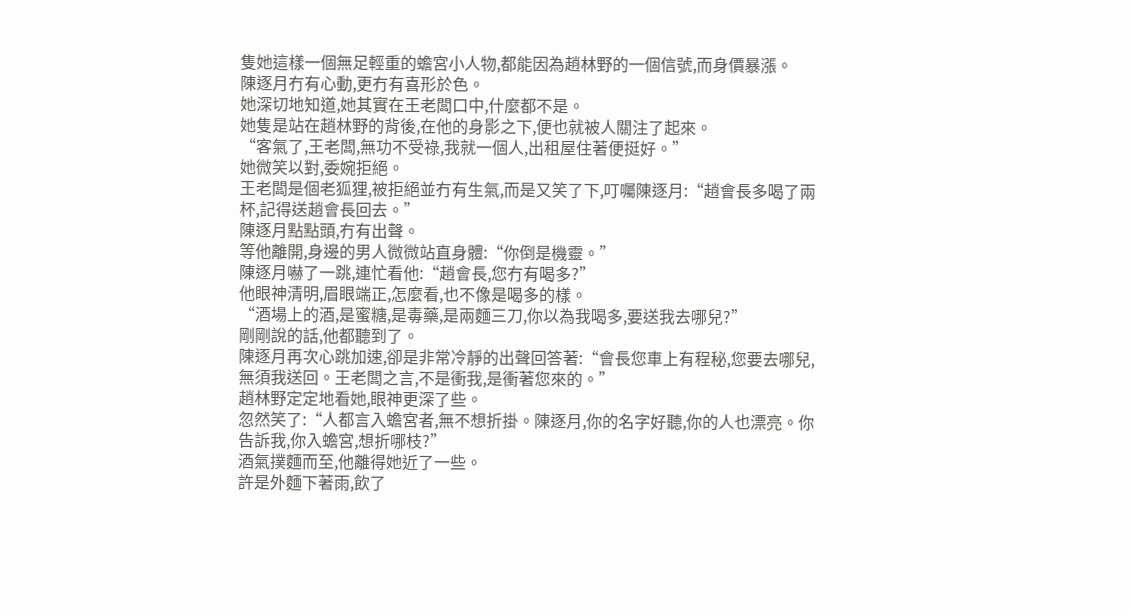隻她這樣一個無足輕重的蟾宮小人物,都能因為趙林野的一個信號,而身價暴漲。
陳逐月冇有心動,更冇有喜形於色。
她深切地知道,她其實在王老闆口中,什麼都不是。
她隻是站在趙林野的背後,在他的身影之下,便也就被人關注了起來。
“客氣了,王老闆,無功不受祿,我就一個人,出租屋住著便挺好。”
她微笑以對,委婉拒絕。
王老闆是個老狐狸,被拒絕並冇有生氣,而是又笑了下,叮囑陳逐月:“趙會長多喝了兩杯,記得送趙會長回去。”
陳逐月點點頭,冇有出聲。
等他離開,身邊的男人微微站直身體:“你倒是機靈。”
陳逐月嚇了一跳,連忙看他:“趙會長,您冇有喝多?”
他眼神清明,眉眼端正,怎麼看,也不像是喝多的樣。
“酒場上的酒,是蜜糖,是毒藥,是兩麵三刀,你以為我喝多,要送我去哪兒?”
剛剛說的話,他都聽到了。
陳逐月再次心跳加速,卻是非常冷靜的出聲回答著:“會長您車上有程秘,您要去哪兒,無須我送回。王老闆之言,不是衝我,是衝著您來的。”
趙林野定定地看她,眼神更深了些。
忽然笑了:“人都言入蟾宮者,無不想折掛。陳逐月,你的名字好聽,你的人也漂亮。你告訴我,你入蟾宮,想折哪枝?”
酒氣撲麵而至,他離得她近了一些。
許是外麵下著雨,飲了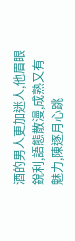酒的男人更加迷人,他眉眼銳利,語態散漫,成熟又有魅力,陳逐月心跳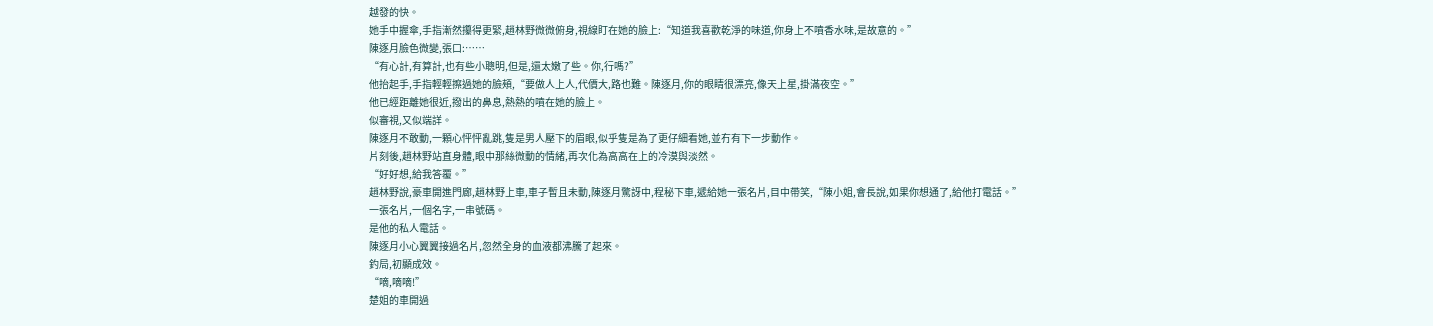越發的快。
她手中握傘,手指漸然攥得更緊,趙林野微微俯身,視線盯在她的臉上:“知道我喜歡乾淨的味道,你身上不噴香水味,是故意的。”
陳逐月臉色微變,張口:……
“有心計,有算計,也有些小聰明,但是,還太嫩了些。你,行嗎?”
他抬起手,手指輕輕擦過她的臉頰,“要做人上人,代價大,路也難。陳逐月,你的眼睛很漂亮,像天上星,掛滿夜空。”
他已經距離她很近,撥出的鼻息,熱熱的噴在她的臉上。
似審視,又似端詳。
陳逐月不敢動,一顆心怦怦亂跳,隻是男人壓下的眉眼,似乎隻是為了更仔細看她,並冇有下一步動作。
片刻後,趙林野站直身體,眼中那絲微動的情緒,再次化為高高在上的冷漠與淡然。
“好好想,給我答覆。”
趙林野說,豪車開進門廊,趙林野上車,車子暫且未動,陳逐月驚訝中,程秘下車,遞給她一張名片,目中帶笑,“陳小姐,會長說,如果你想通了,給他打電話。”
一張名片,一個名字,一串號碼。
是他的私人電話。
陳逐月小心翼翼接過名片,忽然全身的血液都沸騰了起來。
釣局,初顯成效。
“嘀,嘀嘀!”
楚姐的車開過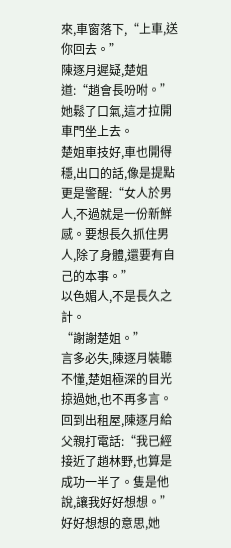來,車窗落下,“上車,送你回去。”
陳逐月遲疑,楚姐道:“趙會長吩咐。”
她鬆了口氣,這才拉開車門坐上去。
楚姐車技好,車也開得穩,出口的話,像是提點更是警醒:“女人於男人,不過就是一份新鮮感。要想長久抓住男人,除了身體,還要有自己的本事。”
以色媚人,不是長久之計。
“謝謝楚姐。”
言多必失,陳逐月裝聽不懂,楚姐極深的目光掠過她,也不再多言。
回到出租屋,陳逐月給父親打電話:“我已經接近了趙林野,也算是成功一半了。隻是他說,讓我好好想想。”
好好想想的意思,她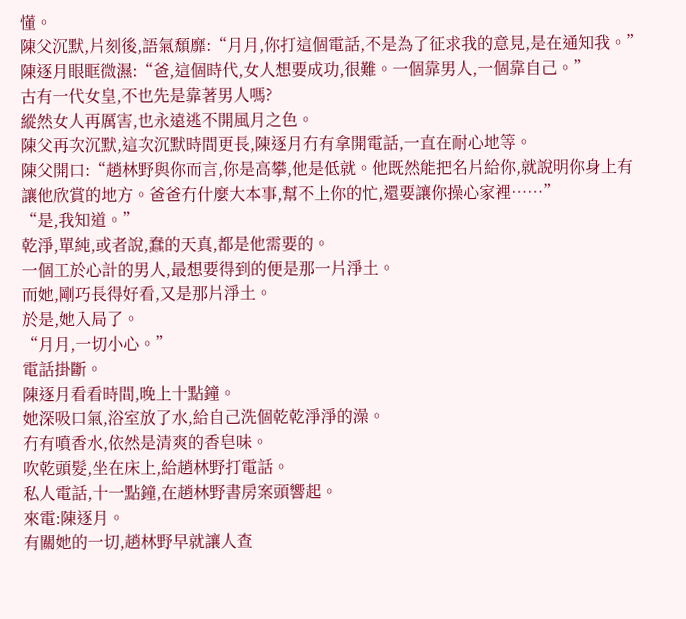懂。
陳父沉默,片刻後,語氣頹靡:“月月,你打這個電話,不是為了征求我的意見,是在通知我。”
陳逐月眼眶微濕:“爸,這個時代,女人想要成功,很難。一個靠男人,一個靠自己。”
古有一代女皇,不也先是靠著男人嗎?
縱然女人再厲害,也永遠逃不開風月之色。
陳父再次沉默,這次沉默時間更長,陳逐月冇有拿開電話,一直在耐心地等。
陳父開口:“趙林野與你而言,你是高攀,他是低就。他既然能把名片給你,就說明你身上有讓他欣賞的地方。爸爸冇什麼大本事,幫不上你的忙,還要讓你操心家裡……”
“是,我知道。”
乾淨,單純,或者說,蠢的天真,都是他需要的。
一個工於心計的男人,最想要得到的便是那一片淨土。
而她,剛巧長得好看,又是那片淨土。
於是,她入局了。
“月月,一切小心。”
電話掛斷。
陳逐月看看時間,晚上十點鐘。
她深吸口氣,浴室放了水,給自己洗個乾乾淨淨的澡。
冇有噴香水,依然是清爽的香皂味。
吹乾頭髮,坐在床上,給趙林野打電話。
私人電話,十一點鐘,在趙林野書房案頭響起。
來電:陳逐月。
有關她的一切,趙林野早就讓人查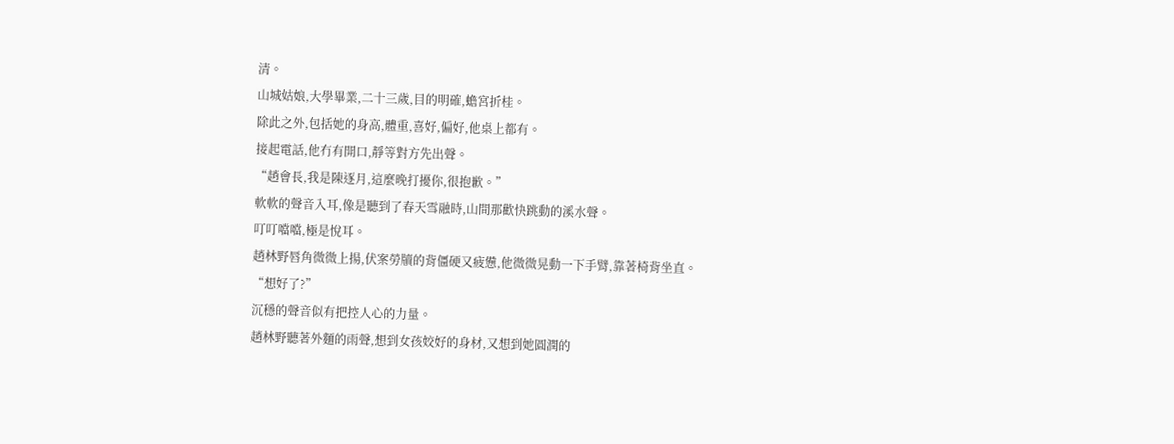清。
山城姑娘,大學畢業,二十三歲,目的明確,蟾宮折桂。
除此之外,包括她的身高,體重,喜好,偏好,他桌上都有。
接起電話,他冇有開口,靜等對方先出聲。
“趙會長,我是陳逐月,這麼晚打擾你,很抱歉。”
軟軟的聲音入耳,像是聽到了春天雪融時,山間那歡快跳動的溪水聲。
叮叮噹噹,極是悅耳。
趙林野唇角微微上揚,伏案勞牘的背僵硬又疲憊,他微微晃動一下手臂,靠著椅背坐直。
“想好了?”
沉穩的聲音似有把控人心的力量。
趙林野聽著外麵的雨聲,想到女孩姣好的身材,又想到她圓潤的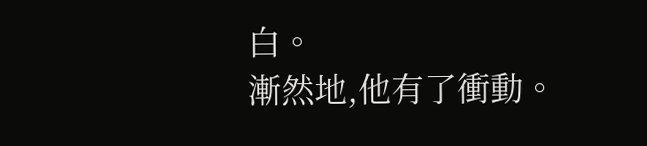白。
漸然地,他有了衝動。